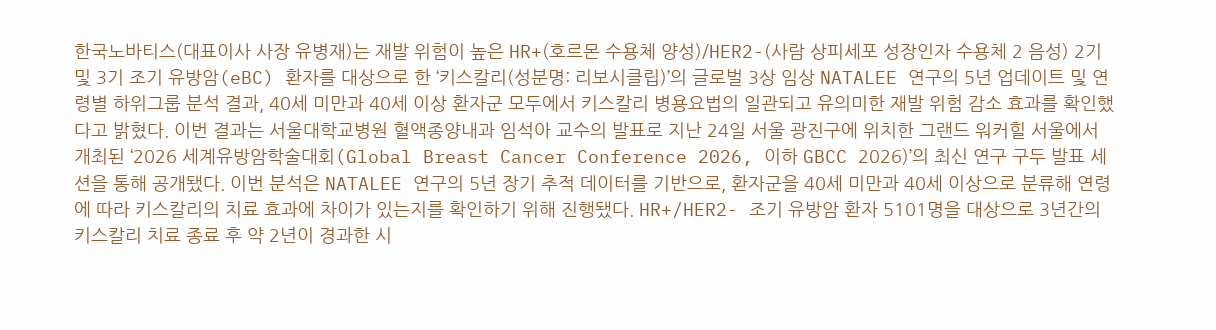한국노바티스(대표이사 사장 유병재)는 재발 위험이 높은 HR+(호르몬 수용체 양성)/HER2-(사람 상피세포 성장인자 수용체 2 음성) 2기 및 3기 조기 유방암(eBC) 환자를 대상으로 한 ‘키스칼리(성분명: 리보시클립)’의 글로벌 3상 임상 NATALEE 연구의 5년 업데이트 및 연령별 하위그룹 분석 결과, 40세 미만과 40세 이상 환자군 모두에서 키스칼리 병용요법의 일관되고 유의미한 재발 위험 감소 효과를 확인했다고 밝혔다. 이번 결과는 서울대학교병원 혈액종양내과 임석아 교수의 발표로 지난 24일 서울 광진구에 위치한 그랜드 워커힐 서울에서 개최된 ‘2026 세계유방암학술대회(Global Breast Cancer Conference 2026, 이하 GBCC 2026)’의 최신 연구 구두 발표 세션을 통해 공개됐다. 이번 분석은 NATALEE 연구의 5년 장기 추적 데이터를 기반으로, 환자군을 40세 미만과 40세 이상으로 분류해 연령에 따라 키스칼리의 치료 효과에 차이가 있는지를 확인하기 위해 진행됐다. HR+/HER2- 조기 유방암 환자 5101명을 대상으로 3년간의 키스칼리 치료 종료 후 약 2년이 경과한 시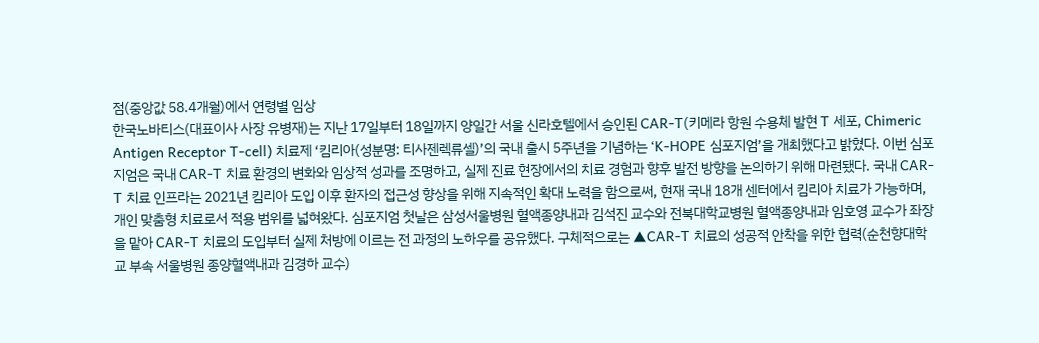점(중앙값 58.4개월)에서 연령별 임상
한국노바티스(대표이사 사장 유병재)는 지난 17일부터 18일까지 양일간 서울 신라호텔에서 승인된 CAR-T(키메라 항원 수용체 발현 T 세포, Chimeric Antigen Receptor T-cell) 치료제 ‘킴리아(성분명: 티사젠렉류셀)’의 국내 출시 5주년을 기념하는 ‘K-HOPE 심포지엄’을 개최했다고 밝혔다. 이번 심포지엄은 국내 CAR-T 치료 환경의 변화와 임상적 성과를 조명하고, 실제 진료 현장에서의 치료 경험과 향후 발전 방향을 논의하기 위해 마련됐다. 국내 CAR-T 치료 인프라는 2021년 킴리아 도입 이후 환자의 접근성 향상을 위해 지속적인 확대 노력을 함으로써, 현재 국내 18개 센터에서 킴리아 치료가 가능하며, 개인 맞춤형 치료로서 적용 범위를 넓혀왔다. 심포지엄 첫날은 삼성서울병원 혈액종양내과 김석진 교수와 전북대학교병원 혈액종양내과 임호영 교수가 좌장을 맡아 CAR-T 치료의 도입부터 실제 처방에 이르는 전 과정의 노하우를 공유했다. 구체적으로는 ▲CAR-T 치료의 성공적 안착을 위한 협력(순천향대학교 부속 서울병원 종양혈액내과 김경하 교수)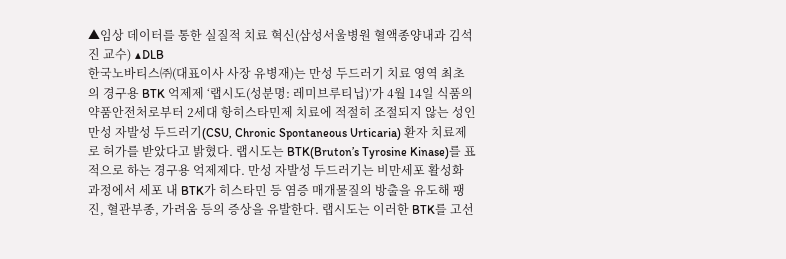▲임상 데이터를 통한 실질적 치료 혁신(삼성서울병원 혈액종양내과 김석진 교수) ▲DLB
한국노바티스㈜(대표이사 사장 유병재)는 만성 두드러기 치료 영역 최초의 경구용 BTK 억제제 ‘랩시도(성분명: 레미브루티닙)’가 4월 14일 식품의약품안전처로부터 2세대 항히스타민제 치료에 적절히 조절되지 않는 성인 만성 자발성 두드러기(CSU, Chronic Spontaneous Urticaria) 환자 치료제로 허가를 받았다고 밝혔다. 랩시도는 BTK(Bruton’s Tyrosine Kinase)를 표적으로 하는 경구용 억제제다. 만성 자발성 두드러기는 비만세포 활성화 과정에서 세포 내 BTK가 히스타민 등 염증 매개물질의 방출을 유도해 팽진, 혈관부종, 가려움 등의 증상을 유발한다. 랩시도는 이러한 BTK를 고선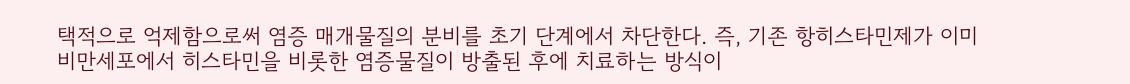택적으로 억제함으로써 염증 매개물질의 분비를 초기 단계에서 차단한다. 즉, 기존 항히스타민제가 이미 비만세포에서 히스타민을 비롯한 염증물질이 방출된 후에 치료하는 방식이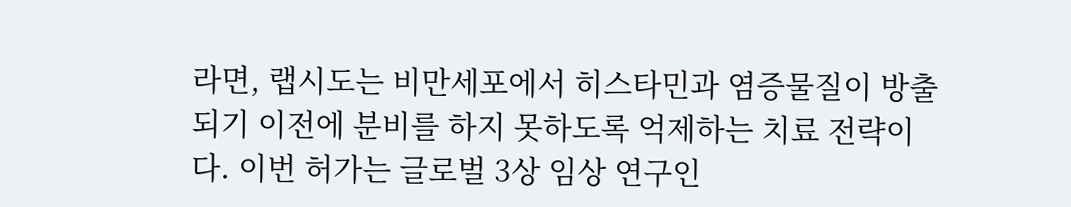라면, 랩시도는 비만세포에서 히스타민과 염증물질이 방출되기 이전에 분비를 하지 못하도록 억제하는 치료 전략이다. 이번 허가는 글로벌 3상 임상 연구인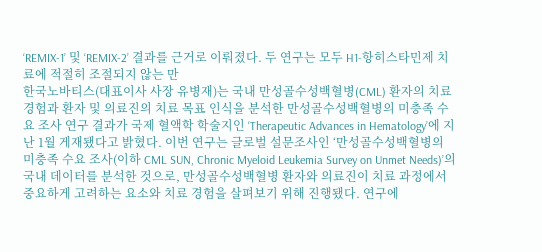‘REMIX-1’ 및 ‘REMIX-2’ 결과를 근거로 이뤄졌다. 두 연구는 모두 H1-항히스타민제 치료에 적절히 조절되지 않는 만
한국노바티스(대표이사 사장 유병재)는 국내 만성골수성백혈병(CML) 환자의 치료 경험과 환자 및 의료진의 치료 목표 인식을 분석한 만성골수성백혈병의 미충족 수요 조사 연구 결과가 국제 혈액학 학술지인 ‘Therapeutic Advances in Hematology’에 지난 1월 게재됐다고 밝혔다. 이번 연구는 글로벌 설문조사인 ‘만성골수성백혈병의 미충족 수요 조사(이하 CML SUN, Chronic Myeloid Leukemia Survey on Unmet Needs)’의 국내 데이터를 분석한 것으로, 만성골수성백혈병 환자와 의료진이 치료 과정에서 중요하게 고려하는 요소와 치료 경험을 살펴보기 위해 진행됐다. 연구에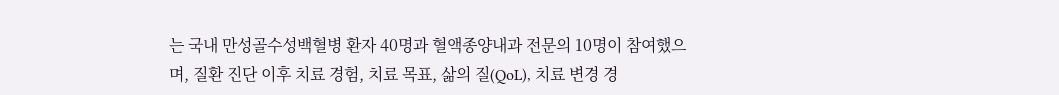는 국내 만성골수성백혈병 환자 40명과 혈액종양내과 전문의 10명이 참여했으며, 질환 진단 이후 치료 경험, 치료 목표, 삶의 질(QoL), 치료 변경 경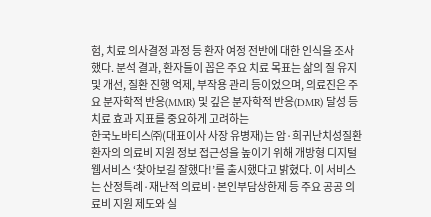험, 치료 의사결정 과정 등 환자 여정 전반에 대한 인식을 조사했다. 분석 결과, 환자들이 꼽은 주요 치료 목표는 삶의 질 유지 및 개선, 질환 진행 억제, 부작용 관리 등이었으며, 의료진은 주요 분자학적 반응(MMR) 및 깊은 분자학적 반응(DMR) 달성 등 치료 효과 지표를 중요하게 고려하는
한국노바티스㈜(대표이사 사장 유병재)는 암·희귀난치성질환 환자의 의료비 지원 정보 접근성을 높이기 위해 개방형 디지털 웹서비스 ‘찾아보길 잘했다!’를 출시했다고 밝혔다. 이 서비스는 산정특례·재난적 의료비·본인부담상한제 등 주요 공공 의료비 지원 제도와 실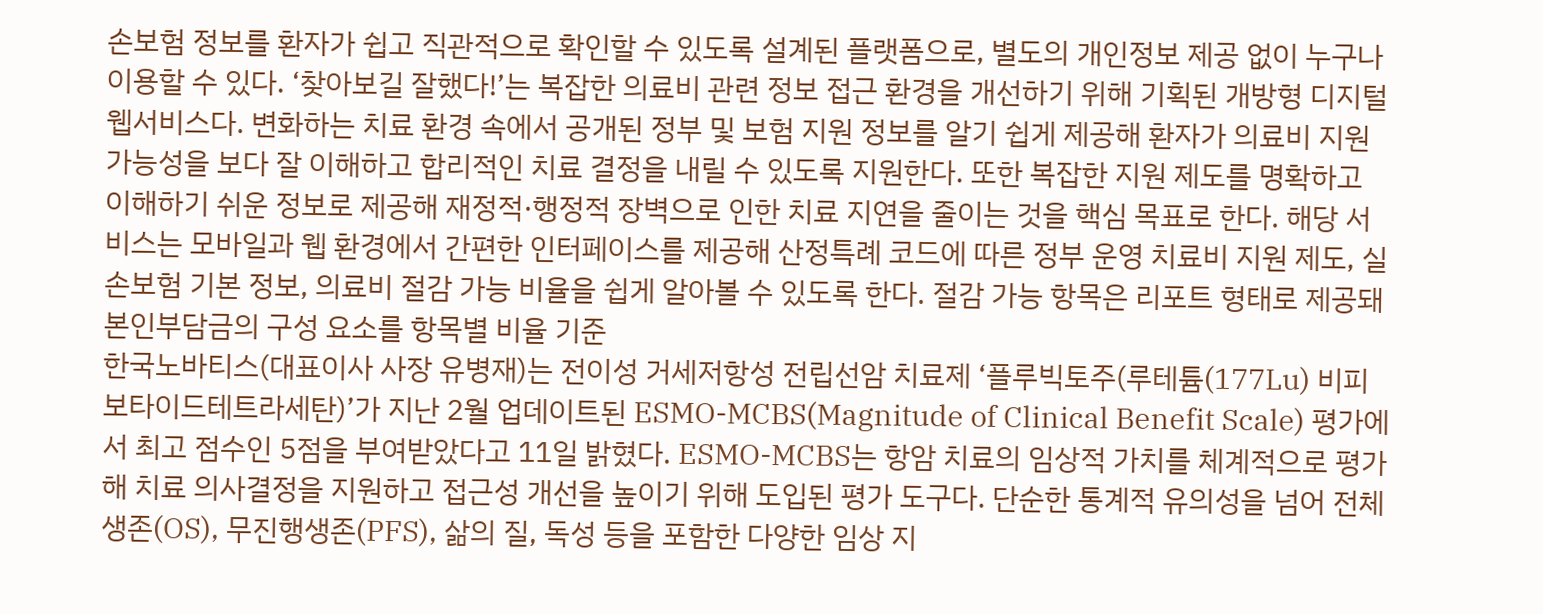손보험 정보를 환자가 쉽고 직관적으로 확인할 수 있도록 설계된 플랫폼으로, 별도의 개인정보 제공 없이 누구나 이용할 수 있다. ‘찾아보길 잘했다!’는 복잡한 의료비 관련 정보 접근 환경을 개선하기 위해 기획된 개방형 디지털 웹서비스다. 변화하는 치료 환경 속에서 공개된 정부 및 보험 지원 정보를 알기 쉽게 제공해 환자가 의료비 지원 가능성을 보다 잘 이해하고 합리적인 치료 결정을 내릴 수 있도록 지원한다. 또한 복잡한 지원 제도를 명확하고 이해하기 쉬운 정보로 제공해 재정적·행정적 장벽으로 인한 치료 지연을 줄이는 것을 핵심 목표로 한다. 해당 서비스는 모바일과 웹 환경에서 간편한 인터페이스를 제공해 산정특례 코드에 따른 정부 운영 치료비 지원 제도, 실손보험 기본 정보, 의료비 절감 가능 비율을 쉽게 알아볼 수 있도록 한다. 절감 가능 항목은 리포트 형태로 제공돼 본인부담금의 구성 요소를 항목별 비율 기준
한국노바티스(대표이사 사장 유병재)는 전이성 거세저항성 전립선암 치료제 ‘플루빅토주(루테튬(177Lu) 비피보타이드테트라세탄)’가 지난 2월 업데이트된 ESMO-MCBS(Magnitude of Clinical Benefit Scale) 평가에서 최고 점수인 5점을 부여받았다고 11일 밝혔다. ESMO-MCBS는 항암 치료의 임상적 가치를 체계적으로 평가해 치료 의사결정을 지원하고 접근성 개선을 높이기 위해 도입된 평가 도구다. 단순한 통계적 유의성을 넘어 전체생존(OS), 무진행생존(PFS), 삶의 질, 독성 등을 포함한 다양한 임상 지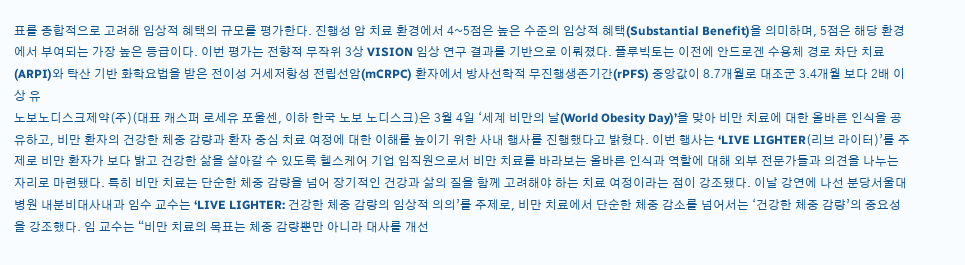표를 종합적으로 고려해 임상적 혜택의 규모를 평가한다. 진행성 암 치료 환경에서 4~5점은 높은 수준의 임상적 혜택(Substantial Benefit)을 의미하며, 5점은 해당 환경에서 부여되는 가장 높은 등급이다. 이번 평가는 전향적 무작위 3상 VISION 임상 연구 결과를 기반으로 이뤄졌다. 플루빅토는 이전에 안드로겐 수용체 경로 차단 치료(ARPI)와 탁산 기반 화학요법을 받은 전이성 거세저항성 전립선암(mCRPC) 환자에서 방사선학적 무진행생존기간(rPFS) 중앙값이 8.7개월로 대조군 3.4개월 보다 2배 이상 유
노보노디스크제약(주)(대표 캐스퍼 로세유 포울센, 이하 한국 노보 노디스크)은 3월 4일 ‘세계 비만의 날(World Obesity Day)’을 맞아 비만 치료에 대한 올바른 인식을 공유하고, 비만 환자의 건강한 체중 감량과 환자 중심 치료 여정에 대한 이해를 높이기 위한 사내 행사를 진행했다고 밝혔다. 이번 행사는 ‘LIVE LIGHTER(리브 라이터)’를 주제로 비만 환자가 보다 밝고 건강한 삶을 살아갈 수 있도록 헬스케어 기업 임직원으로서 비만 치료를 바라보는 올바른 인식과 역할에 대해 외부 전문가들과 의견을 나누는 자리로 마련됐다. 특히 비만 치료는 단순한 체중 감량을 넘어 장기적인 건강과 삶의 질을 함께 고려해야 하는 치료 여정이라는 점이 강조됐다. 이날 강연에 나선 분당서울대병원 내분비대사내과 임수 교수는 ‘LIVE LIGHTER: 건강한 체중 감량의 임상적 의의’를 주제로, 비만 치료에서 단순한 체중 감소를 넘어서는 ‘건강한 체중 감량’의 중요성을 강조했다. 임 교수는 “비만 치료의 목표는 체중 감량뿐만 아니라 대사를 개선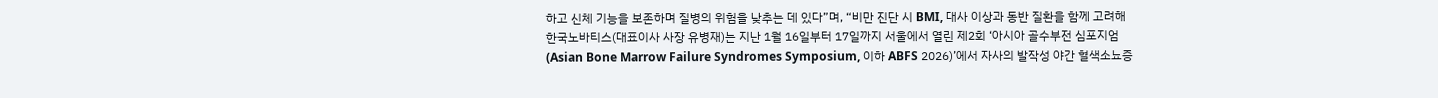하고 신체 기능을 보존하며 질병의 위험을 낮추는 데 있다”며, “비만 진단 시 BMI, 대사 이상과 동반 질환을 함께 고려해
한국노바티스(대표이사 사장 유병재)는 지난 1월 16일부터 17일까지 서울에서 열린 제2회 ‘아시아 골수부전 심포지엄(Asian Bone Marrow Failure Syndromes Symposium, 이하 ABFS 2026)’에서 자사의 발작성 야간 혈색소뇨증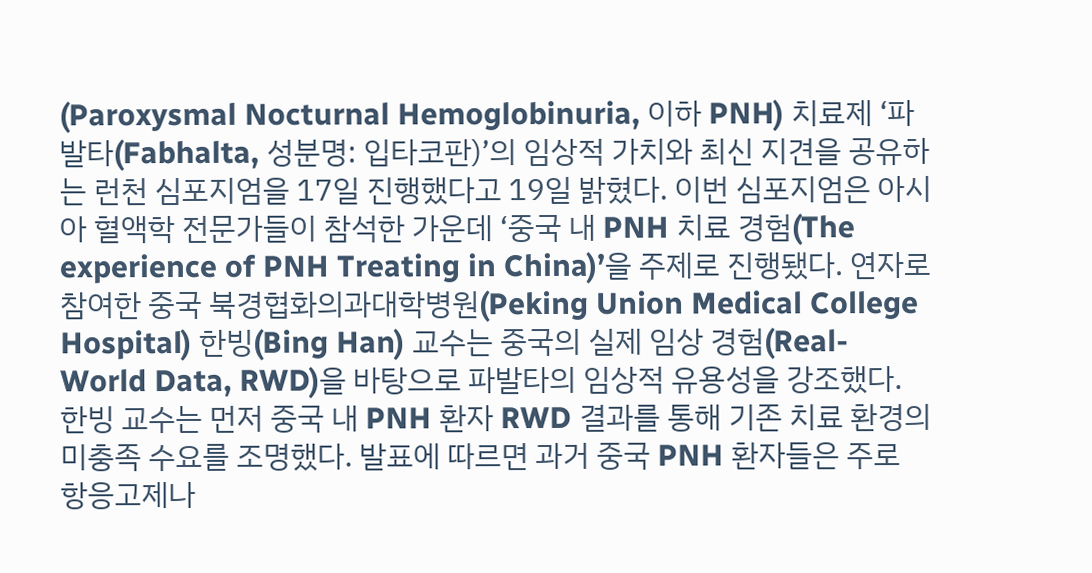(Paroxysmal Nocturnal Hemoglobinuria, 이하 PNH) 치료제 ‘파발타(Fabhalta, 성분명: 입타코판)’의 임상적 가치와 최신 지견을 공유하는 런천 심포지엄을 17일 진행했다고 19일 밝혔다. 이번 심포지엄은 아시아 혈액학 전문가들이 참석한 가운데 ‘중국 내 PNH 치료 경험(The experience of PNH Treating in China)’을 주제로 진행됐다. 연자로 참여한 중국 북경협화의과대학병원(Peking Union Medical College Hospital) 한빙(Bing Han) 교수는 중국의 실제 임상 경험(Real-World Data, RWD)을 바탕으로 파발타의 임상적 유용성을 강조했다. 한빙 교수는 먼저 중국 내 PNH 환자 RWD 결과를 통해 기존 치료 환경의 미충족 수요를 조명했다. 발표에 따르면 과거 중국 PNH 환자들은 주로 항응고제나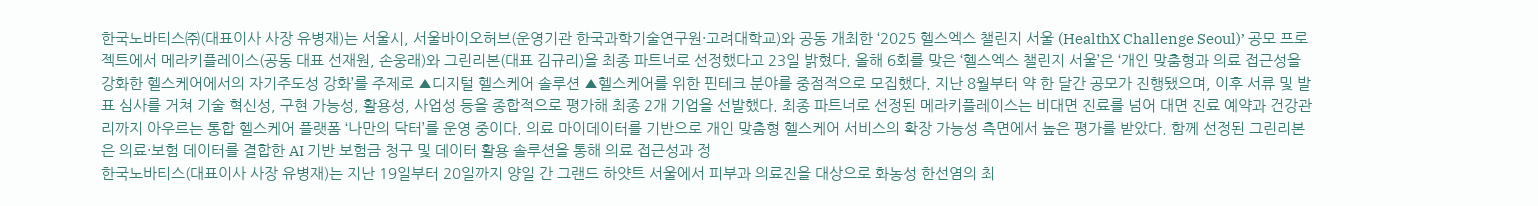한국노바티스㈜(대표이사 사장 유병재)는 서울시, 서울바이오허브(운영기관 한국과학기술연구원·고려대학교)와 공동 개최한 ‘2025 헬스엑스 챌린지 서울 (HealthX Challenge Seoul)’ 공모 프로젝트에서 메라키플레이스(공동 대표 선재원, 손웅래)와 그린리본(대표 김규리)을 최종 파트너로 선정했다고 23일 밝혔다. 올해 6회를 맞은 ‘헬스엑스 챌린지 서울’은 ‘개인 맞춤형과 의료 접근성을 강화한 헬스케어에서의 자기주도성 강화’를 주제로 ▲디지털 헬스케어 솔루션 ▲헬스케어를 위한 핀테크 분야를 중점적으로 모집했다. 지난 8월부터 약 한 달간 공모가 진행됐으며, 이후 서류 및 발표 심사를 거쳐 기술 혁신성, 구현 가능성, 활용성, 사업성 등을 종합적으로 평가해 최종 2개 기업을 선발했다. 최종 파트너로 선정된 메라키플레이스는 비대면 진료를 넘어 대면 진료 예약과 건강관리까지 아우르는 통합 헬스케어 플랫폼 ‘나만의 닥터’를 운영 중이다. 의료 마이데이터를 기반으로 개인 맞춤형 헬스케어 서비스의 확장 가능성 측면에서 높은 평가를 받았다. 함께 선정된 그린리본은 의료·보험 데이터를 결합한 AI 기반 보험금 청구 및 데이터 활용 솔루션을 통해 의료 접근성과 정
한국노바티스(대표이사 사장 유병재)는 지난 19일부터 20일까지 양일 간 그랜드 하얏트 서울에서 피부과 의료진을 대상으로 화농성 한선염의 최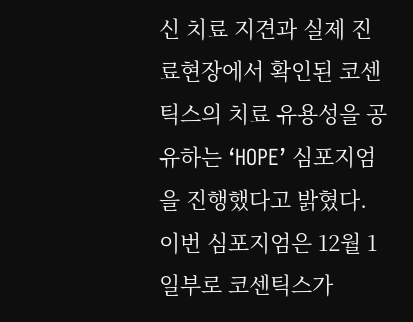신 치료 지견과 실제 진료현장에서 확인된 코센틱스의 치료 유용성을 공유하는 ‘HOPE’ 심포지엄을 진행했다고 밝혔다. 이번 심포지엄은 12월 1일부로 코센틱스가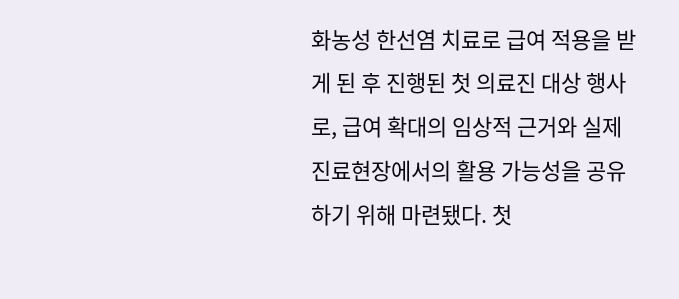화농성 한선염 치료로 급여 적용을 받게 된 후 진행된 첫 의료진 대상 행사로, 급여 확대의 임상적 근거와 실제 진료현장에서의 활용 가능성을 공유하기 위해 마련됐다. 첫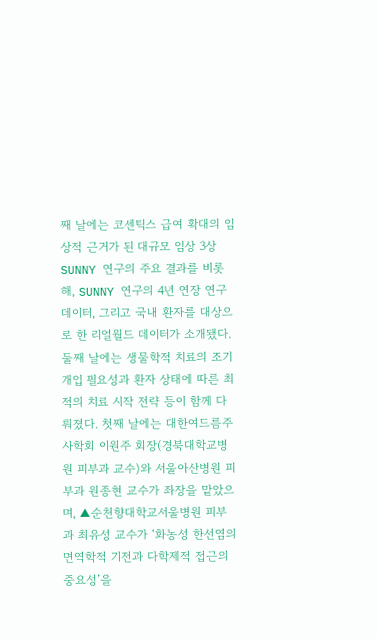째 날에는 코센틱스 급여 확대의 임상적 근거가 된 대규모 임상 3상 SUNNY 연구의 주요 결과를 비롯해, SUNNY 연구의 4년 연장 연구 데이터, 그리고 국내 환자를 대상으로 한 리얼월드 데이터가 소개됐다. 둘째 날에는 생물학적 치료의 조기 개입 필요성과 환자 상태에 따른 최적의 치료 시작 전략 등이 함께 다뤄졌다. 첫째 날에는 대한여드름주사학회 이원주 회장(경북대학교병원 피부과 교수)와 서울아산병원 피부과 원종현 교수가 좌장을 맡았으며, ▲순천향대학교서울병원 피부과 최유성 교수가 ‘화농성 한선염의 면역학적 기전과 다학제적 접근의 중요성’을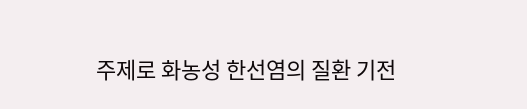주제로 화농성 한선염의 질환 기전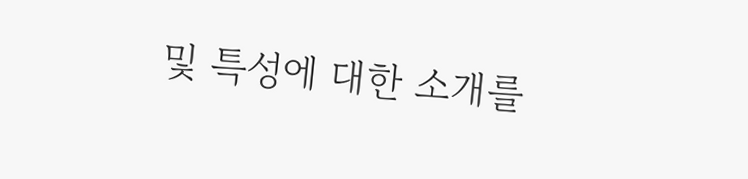및 특성에 대한 소개를